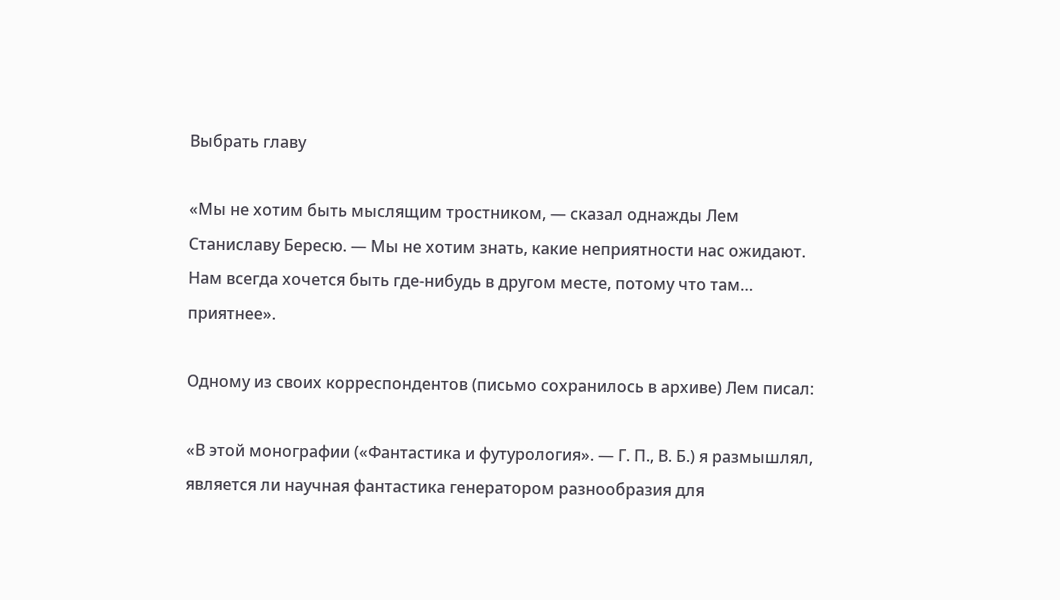Выбрать главу

«Мы не хотим быть мыслящим тростником, — сказал однажды Лем Станиславу Бересю. — Мы не хотим знать, какие неприятности нас ожидают. Нам всегда хочется быть где-нибудь в другом месте, потому что там… приятнее».

Одному из своих корреспондентов (письмо сохранилось в архиве) Лем писал:

«В этой монографии («Фантастика и футурология». — Г. П., В. Б.) я размышлял, является ли научная фантастика генератором разнообразия для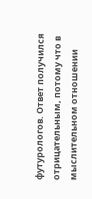футурологов. Ответ получился отрицательным, потому что в мыслительном отношении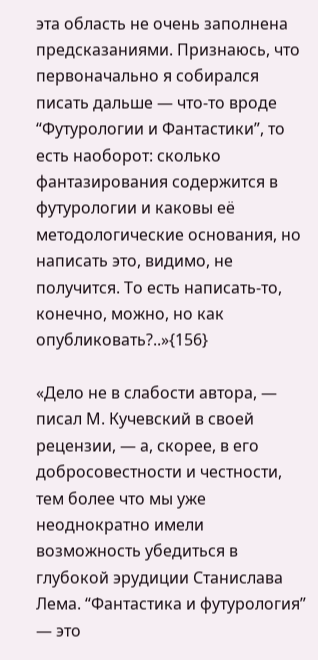эта область не очень заполнена предсказаниями. Признаюсь, что первоначально я собирался писать дальше — что-то вроде “Футурологии и Фантастики”, то есть наоборот: сколько фантазирования содержится в футурологии и каковы её методологические основания, но написать это, видимо, не получится. То есть написать-то, конечно, можно, но как опубликовать?..»{156}

«Дело не в слабости автора, — писал М. Кучевский в своей рецензии, — а, скорее, в его добросовестности и честности, тем более что мы уже неоднократно имели возможность убедиться в глубокой эрудиции Станислава Лема. “Фантастика и футурология” — это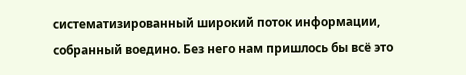систематизированный широкий поток информации, собранный воедино. Без него нам пришлось бы всё это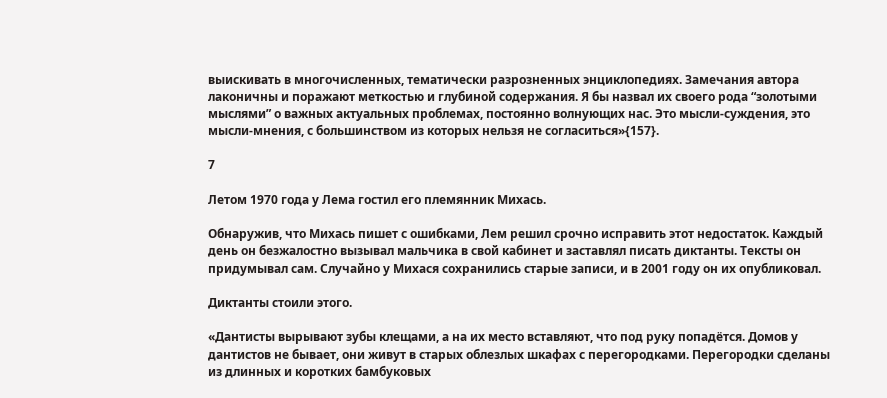выискивать в многочисленных, тематически разрозненных энциклопедиях. Замечания автора лаконичны и поражают меткостью и глубиной содержания. Я бы назвал их своего рода “золотыми мыслями” о важных актуальных проблемах, постоянно волнующих нас. Это мысли-суждения, это мысли-мнения, с большинством из которых нельзя не согласиться»{157}.

7

Летом 1970 года у Лема гостил его племянник Михась.

Обнаружив, что Михась пишет с ошибками, Лем решил срочно исправить этот недостаток. Каждый день он безжалостно вызывал мальчика в свой кабинет и заставлял писать диктанты. Тексты он придумывал сам. Случайно у Михася сохранились старые записи, и в 2001 году он их опубликовал.

Диктанты стоили этого.

«Дантисты вырывают зубы клещами, а на их место вставляют, что под руку попадётся. Домов у дантистов не бывает, они живут в старых облезлых шкафах с перегородками. Перегородки сделаны из длинных и коротких бамбуковых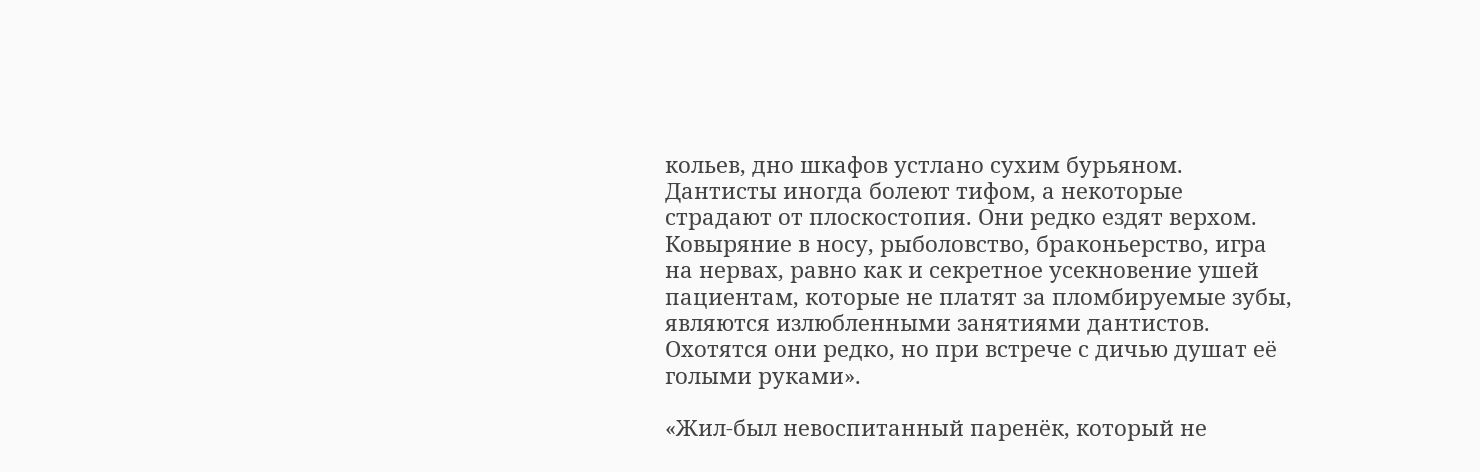кольев, дно шкафов устлано сухим бурьяном. Дантисты иногда болеют тифом, а некоторые страдают от плоскостопия. Они редко ездят верхом. Ковыряние в носу, рыболовство, браконьерство, игра на нервах, равно как и секретное усекновение ушей пациентам, которые не платят за пломбируемые зубы, являются излюбленными занятиями дантистов. Охотятся они редко, но при встрече с дичью душат её голыми руками».

«Жил-был невоспитанный паренёк, который не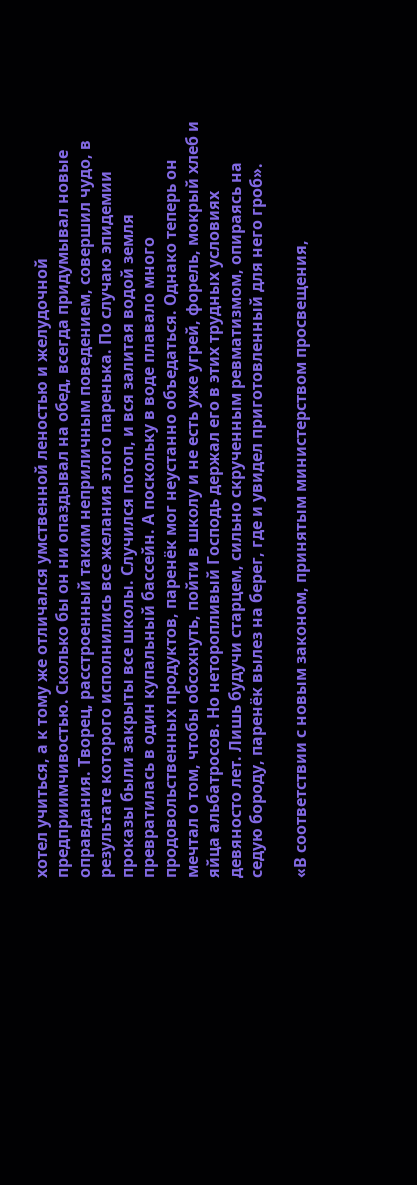хотел учиться, а к тому же отличался умственной леностью и желудочной предприимчивостью. Сколько бы он ни опаздывал на обед, всегда придумывал новые оправдания. Творец, расстроенный таким неприличным поведением, совершил чудо, в результате которого исполнились все желания этого паренька. По случаю эпидемии проказы были закрыты все школы. Случился потоп, и вся залитая водой земля превратилась в один купальный бассейн. А поскольку в воде плавало много продовольственных продуктов, паренёк мог неустанно объедаться. Однако теперь он мечтал о том, чтобы обсохнуть, пойти в школу и не есть уже угрей, форель, мокрый хлеб и яйца альбатросов. Но неторопливый Господь держал его в этих трудных условиях девяносто лет. Лишь будучи старцем, сильно скрученным ревматизмом, опираясь на седую бороду, паренёк вылез на берег, где и увидел приготовленный для него гроб».

«В соответствии с новым законом, принятым министерством просвещения,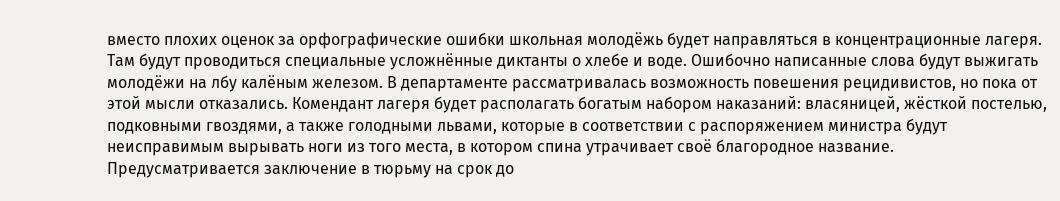вместо плохих оценок за орфографические ошибки школьная молодёжь будет направляться в концентрационные лагеря. Там будут проводиться специальные усложнённые диктанты о хлебе и воде. Ошибочно написанные слова будут выжигать молодёжи на лбу калёным железом. В департаменте рассматривалась возможность повешения рецидивистов, но пока от этой мысли отказались. Комендант лагеря будет располагать богатым набором наказаний: власяницей, жёсткой постелью, подковными гвоздями, а также голодными львами, которые в соответствии с распоряжением министра будут неисправимым вырывать ноги из того места, в котором спина утрачивает своё благородное название. Предусматривается заключение в тюрьму на срок до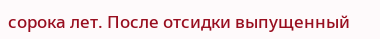сорока лет. После отсидки выпущенный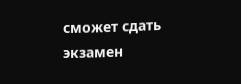сможет сдать экзамен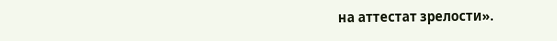на аттестат зрелости».